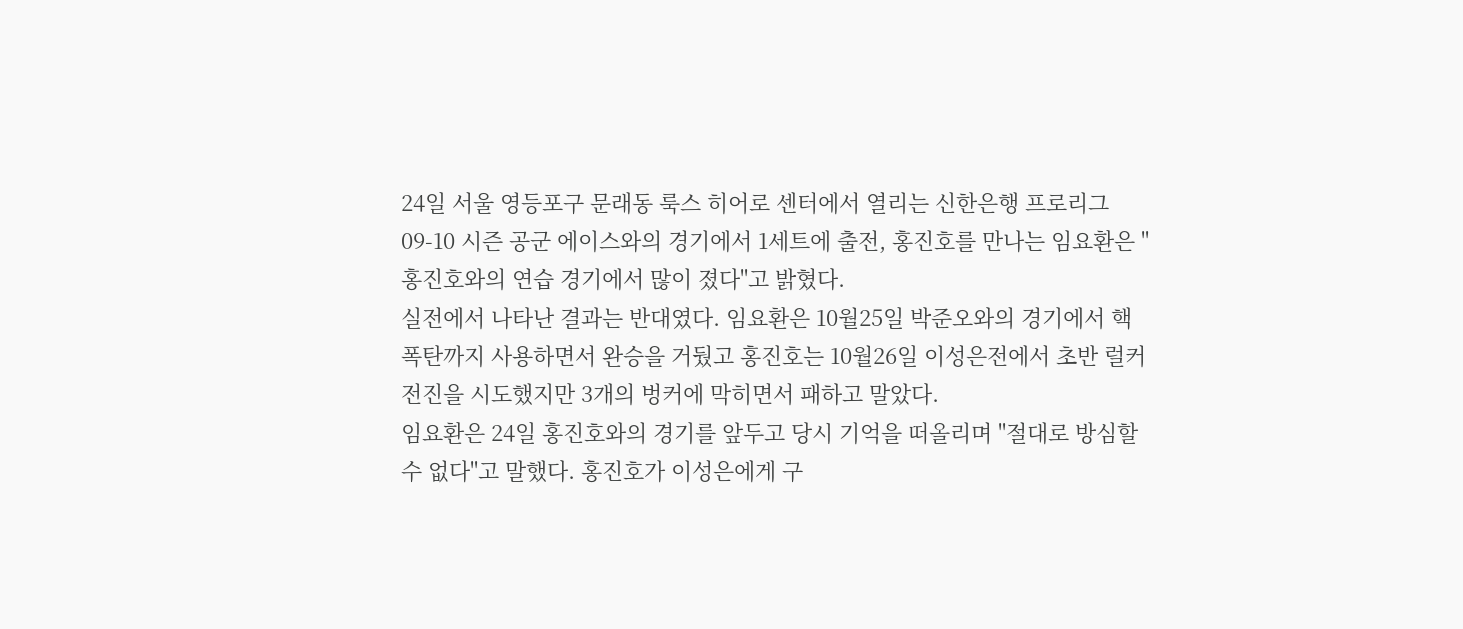24일 서울 영등포구 문래동 룩스 히어로 센터에서 열리는 신한은행 프로리그 09-10 시즌 공군 에이스와의 경기에서 1세트에 출전, 홍진호를 만나는 임요환은 "홍진호와의 연습 경기에서 많이 졌다"고 밝혔다.
실전에서 나타난 결과는 반대였다. 임요환은 10월25일 박준오와의 경기에서 핵폭탄까지 사용하면서 완승을 거뒀고 홍진호는 10월26일 이성은전에서 초반 럴커 전진을 시도했지만 3개의 벙커에 막히면서 패하고 말았다.
임요환은 24일 홍진호와의 경기를 앞두고 당시 기억을 떠올리며 "절대로 방심할 수 없다"고 말했다. 홍진호가 이성은에게 구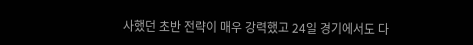사했던 초반 전략이 매우 강력했고 24일 경기에서도 다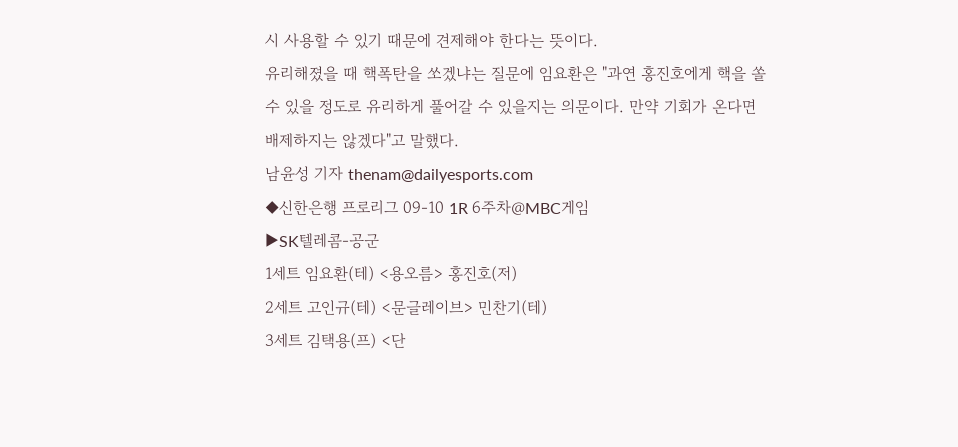시 사용할 수 있기 때문에 견제해야 한다는 뜻이다.
유리해졌을 때 핵폭탄을 쏘겠냐는 질문에 임요환은 "과연 홍진호에게 핵을 쏠 수 있을 정도로 유리하게 풀어갈 수 있을지는 의문이다. 만약 기회가 온다면 배제하지는 않겠다"고 말했다.
남윤성 기자 thenam@dailyesports.com
◆신한은행 프로리그 09-10 1R 6주차@MBC게임
▶SK텔레콤-공군
1세트 임요환(테) <용오름> 홍진호(저)
2세트 고인규(테) <문글레이브> 민찬기(테)
3세트 김택용(프) <단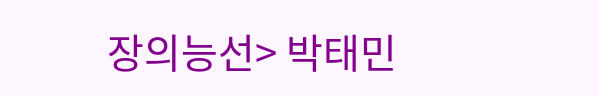장의능선> 박태민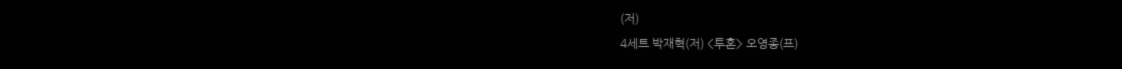(저)
4세트 박재혁(저) <투혼> 오영종(프)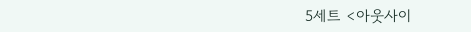5세트 <아웃사이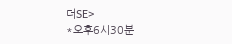더SE>
*오후6시30분